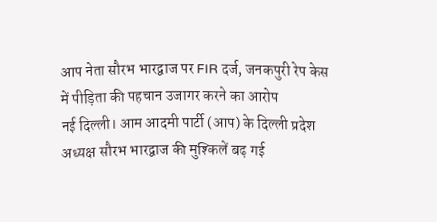आप नेता सौरभ भारद्वाज पर FIR दर्ज, जनकपुरी रेप केस में पीड़िता की पहचान उजागर करने का आरोप
नई दिल्ली। आम आदमी पार्टी (आप) के दिल्ली प्रदेश अध्यक्ष सौरभ भारद्वाज की मुश्किलें बढ़ गई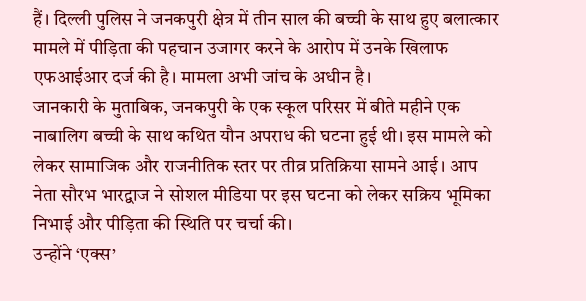हैं। दिल्ली पुलिस ने जनकपुरी क्षेत्र में तीन साल की बच्ची के साथ हुए बलात्कार मामले में पीड़िता की पहचान उजागर करने के आरोप में उनके खिलाफ एफआईआर दर्ज की है। मामला अभी जांच के अधीन है।
जानकारी के मुताबिक, जनकपुरी के एक स्कूल परिसर में बीते महीने एक नाबालिग बच्ची के साथ कथित यौन अपराध की घटना हुई थी। इस मामले को लेकर सामाजिक और राजनीतिक स्तर पर तीव्र प्रतिक्रिया सामने आई। आप नेता सौरभ भारद्वाज ने सोशल मीडिया पर इस घटना को लेकर सक्रिय भूमिका निभाई और पीड़िता की स्थिति पर चर्चा की।
उन्होंने ‘एक्स’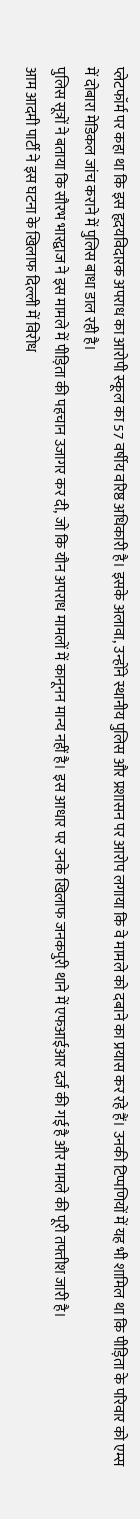प्लेटफॉर्म पर कहा था कि इस हृदयविदारक अपराध का आरोपी स्कूल का 57 वर्षीय वरिष्ठ अधिकारी है। इसके अलावा, उन्होंने स्थानीय पुलिस और प्रशासन पर आरोप लगाया कि वे मामले को दबाने का प्रयास कर रहे हैं। उनकी टिप्पणियों में यह भी शामिल था कि पीड़िता के परिवार को एम्स में दोबारा मेडिकल जांच कराने में पुलिस बाधा डाल रही है।
पुलिस सूत्रों ने बताया कि सौरभ भारद्वाज ने इस मामले में पीड़िता की पहचान उजागर कर दी, जो कि यौन अपराध मामलों में कानूनन मान्य नहीं है। इस आधार पर उनके खिलाफ जनकपुरी थाने में एफआईआर दर्ज की गई है और मामले की पूरी तफ्तीश जारी है।
आम आदमी पार्टी ने इस घटना के खिलाफ दिल्ली में विरोध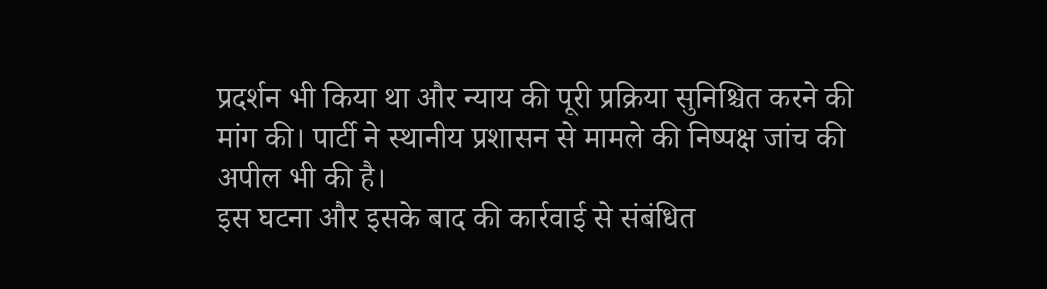प्रदर्शन भी किया था और न्याय की पूरी प्रक्रिया सुनिश्चित करने की मांग की। पार्टी ने स्थानीय प्रशासन से मामले की निष्पक्ष जांच की अपील भी की है।
इस घटना और इसके बाद की कार्रवाई से संबंधित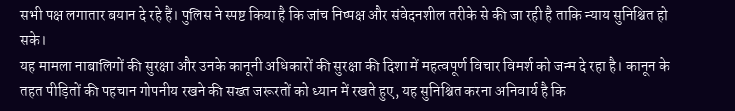सभी पक्ष लगातार बयान दे रहे हैं। पुलिस ने स्पष्ट किया है कि जांच निष्पक्ष और संवेदनशील तरीके से की जा रही है ताकि न्याय सुनिश्चित हो सके।
यह मामला नाबालिगों की सुरक्षा और उनके कानूनी अधिकारों की सुरक्षा की दिशा में महत्वपूर्ण विचार विमर्श को जन्म दे रहा है। कानून के तहत पीड़ितों की पहचान गोपनीय रखने की सख्त जरूरतों को ध्यान में रखते हुए, यह सुनिश्चित करना अनिवार्य है कि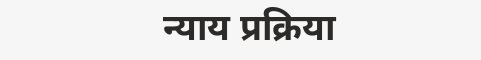न्याय प्रक्रिया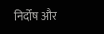निर्दोष और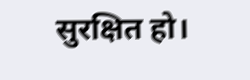सुरक्षित हो।